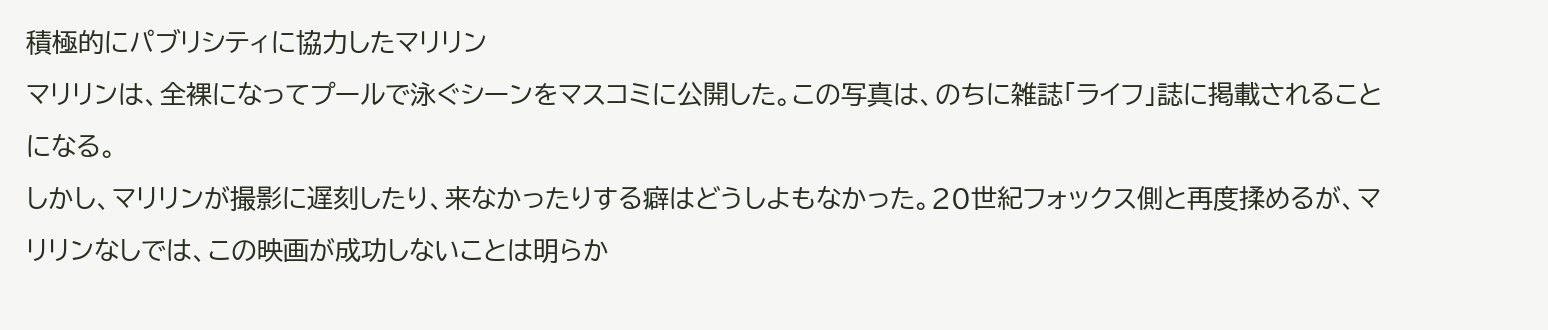積極的にパブリシティに協力したマリリン
マリリンは、全裸になってプールで泳ぐシーンをマスコミに公開した。この写真は、のちに雑誌「ライフ」誌に掲載されることになる。
しかし、マリリンが撮影に遅刻したり、来なかったりする癖はどうしよもなかった。20世紀フォックス側と再度揉めるが、マリリンなしでは、この映画が成功しないことは明らか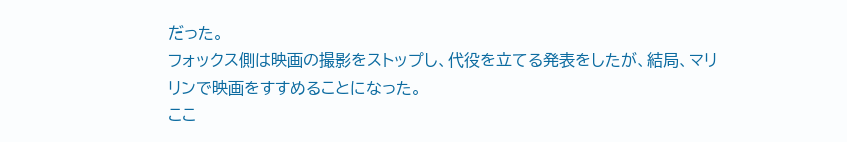だった。
フォックス側は映画の撮影をストップし、代役を立てる発表をしたが、結局、マリリンで映画をすすめることになった。
ここ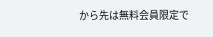から先は無料会員限定で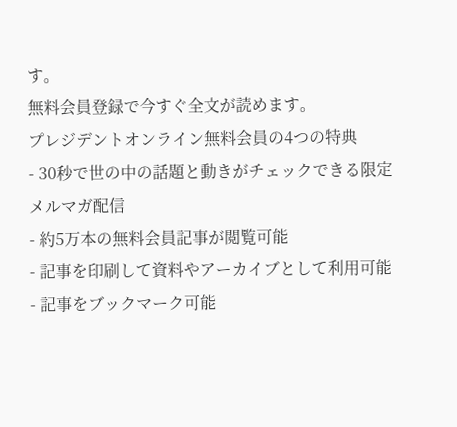す。
無料会員登録で今すぐ全文が読めます。
プレジデントオンライン無料会員の4つの特典
- 30秒で世の中の話題と動きがチェックできる限定メルマガ配信
- 約5万本の無料会員記事が閲覧可能
- 記事を印刷して資料やアーカイブとして利用可能
- 記事をブックマーク可能